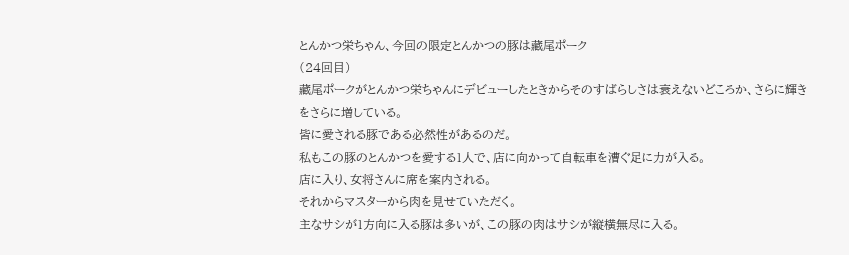とんかつ栄ちゃん、今回の限定とんかつの豚は藏尾ポーク
(24回目)
藏尾ポークがとんかつ栄ちゃんにデビューしたときからそのすばらしさは衰えないどころか、さらに輝きをさらに増している。
皆に愛される豚である必然性があるのだ。
私もこの豚のとんかつを愛する1人で、店に向かって自転車を漕ぐ足に力が入る。
店に入り、女将さんに席を案内される。
それからマスターから肉を見せていただく。
主なサシが1方向に入る豚は多いが、この豚の肉はサシが縦横無尽に入る。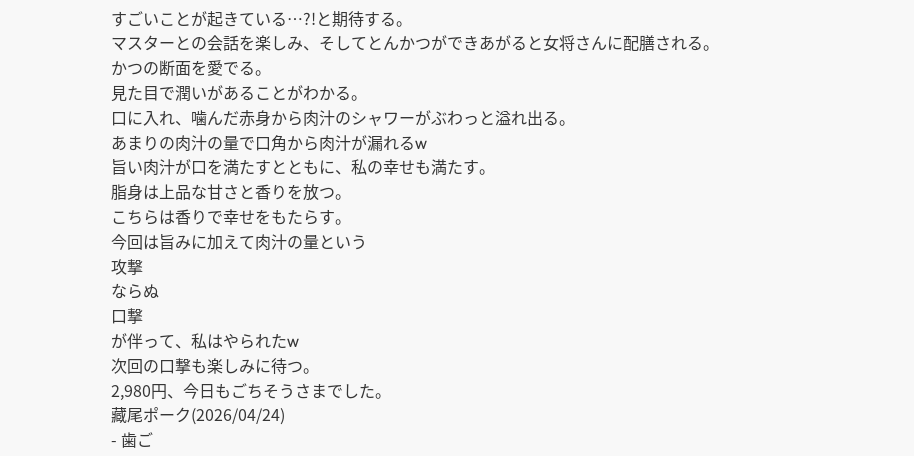すごいことが起きている…?!と期待する。
マスターとの会話を楽しみ、そしてとんかつができあがると女将さんに配膳される。
かつの断面を愛でる。
見た目で潤いがあることがわかる。
口に入れ、噛んだ赤身から肉汁のシャワーがぶわっと溢れ出る。
あまりの肉汁の量で口角から肉汁が漏れるw
旨い肉汁が口を満たすとともに、私の幸せも満たす。
脂身は上品な甘さと香りを放つ。
こちらは香りで幸せをもたらす。
今回は旨みに加えて肉汁の量という
攻撃
ならぬ
口撃
が伴って、私はやられたw
次回の口撃も楽しみに待つ。
2,980円、今日もごちそうさまでした。
藏尾ポーク(2026/04/24)
- 歯ご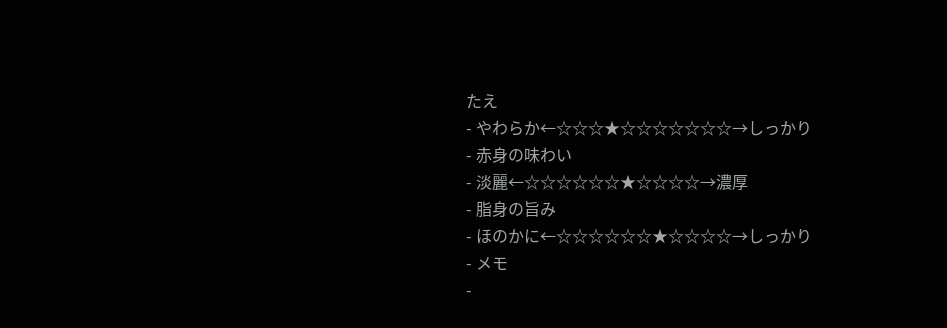たえ
- やわらか←☆☆☆★☆☆☆☆☆☆☆→しっかり
- 赤身の味わい
- 淡麗←☆☆☆☆☆☆★☆☆☆☆→濃厚
- 脂身の旨み
- ほのかに←☆☆☆☆☆☆★☆☆☆☆→しっかり
- メモ
-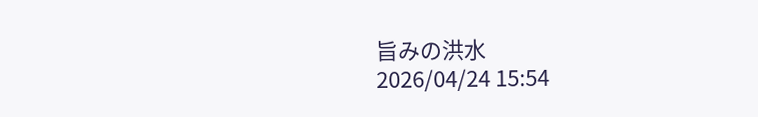旨みの洪水
2026/04/24 15:54